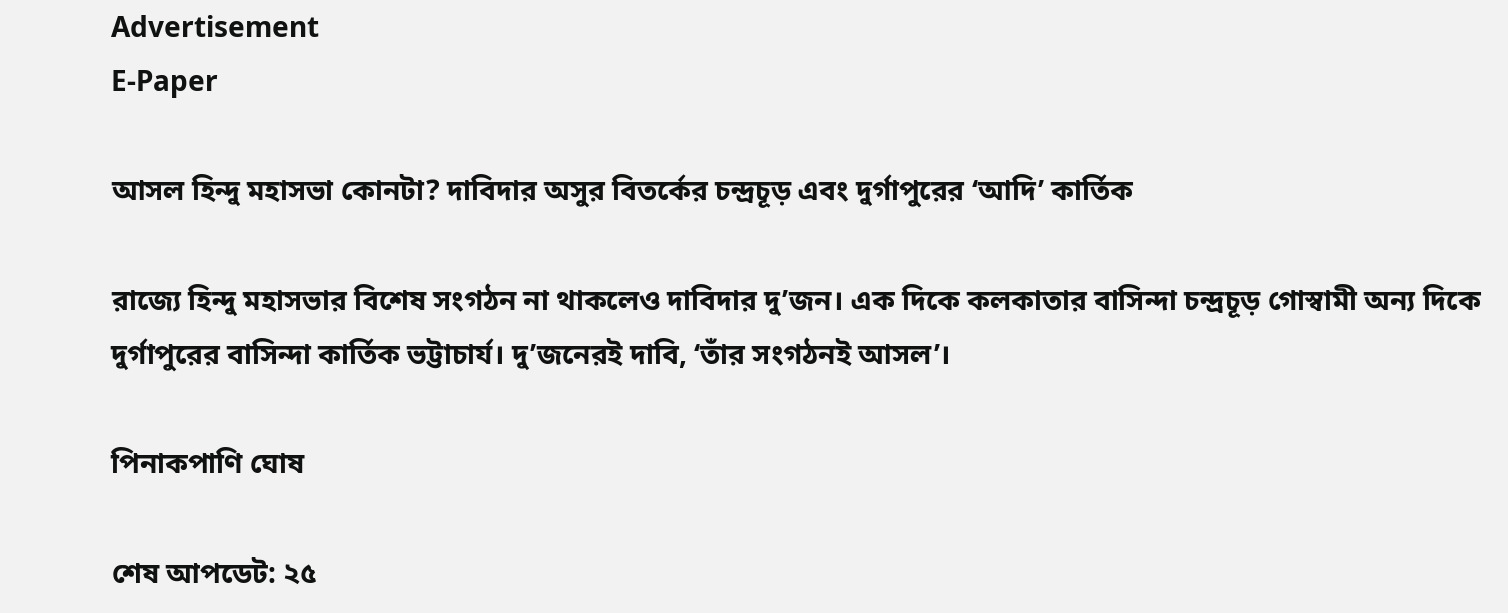Advertisement
E-Paper

আসল হিন্দু মহাসভা কোনটা? দাবিদার অসুর বিতর্কের চন্দ্রচূড় এবং দুর্গাপুরের ‘আদি’ কার্তিক

রাজ্যে হিন্দু মহাসভার বিশেষ সংগঠন না থাকলেও দাবিদার দু’জন। এক দিকে কলকাতার বাসিন্দা চন্দ্রচূড় গোস্বামী অন্য দিকে দুর্গাপুরের বাসিন্দা কার্তিক ভট্টাচার্য। দু’জনেরই দাবি, ‘তাঁর সংগঠনই আসল’।

পিনাকপাণি ঘোষ

শেষ আপডেট: ২৫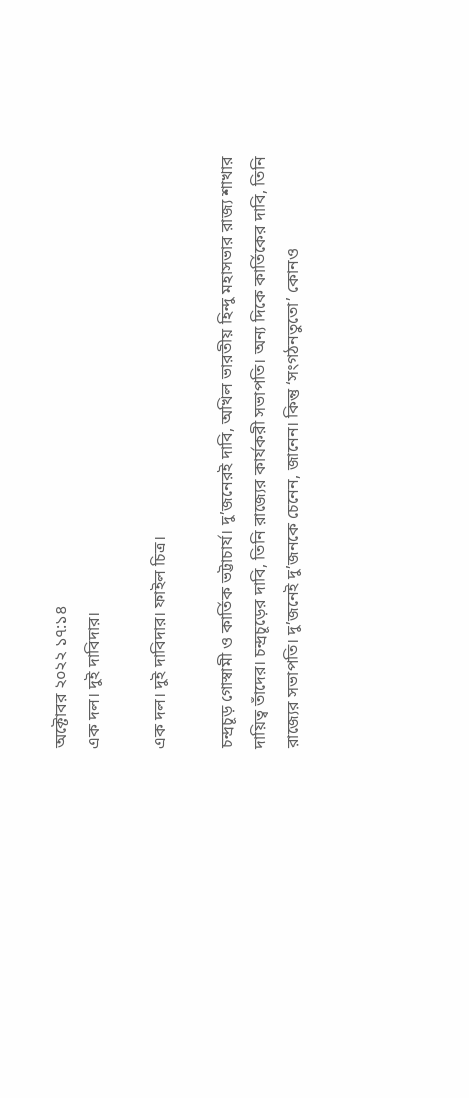অক্টোবর ২০২২ ১৭:১৪
এক দল। দুই দাবিদার।

এক দল। দুই দাবিদার। ফাইল চিত্র।

চন্দ্রচূড় গোস্বামী ও কার্তিক ভট্টাচার্য। দু’জনেরই দাবি, অখিল ভারতীয় হিন্দু মহাসভার রাজ্য শাখার দায়িত্ব তাঁদের। চন্দ্রচূড়ের দাবি, তিনি রাজ্যের কার্যকরী সভাপতি। অন্য দিকে কার্তিকের দাবি, তিনি রাজ্যের সভাপতি। দু’জনেই দু’জনকে চেনেন, জানেন। কিন্তু ‘সংগঠনতুতো’ কোনও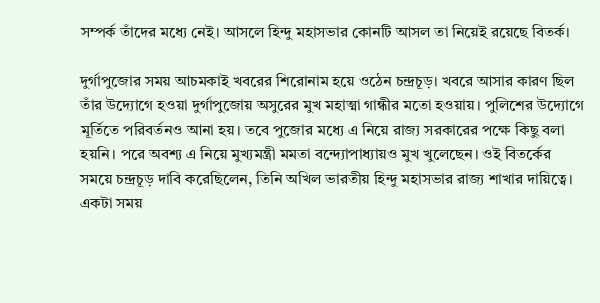সম্পর্ক তাঁদের মধ্যে নেই। আসলে হিন্দু মহাসভার কোনটি আসল তা নিয়েই রয়েছে বিতর্ক।

দুর্গাপুজোর সময় আচমকাই খবরের শিরোনাম হয়ে ওঠেন চন্দ্রচূড়। খবরে আসার কারণ ছিল তাঁর উদ্যোগে হওয়া দুর্গাপুজোয় অসুরের মুখ মহাত্মা গান্ধীর মতো হওয়ায়। পুলিশের উদ্যোগে মূর্তিতে পরিবর্তনও আনা হয়। তবে পুজোর মধ্যে এ নিয়ে রাজ্য সরকারের পক্ষে কিছু বলা হয়নি। পরে অবশ্য এ নিয়ে মুখ্যমন্ত্রী মমতা বন্দ্যোপাধ্যায়ও মুখ খুলেছেন। ওই বিতর্কের সময়ে চন্দ্রচূড় দাবি করেছিলেন, তিনি অখিল ভারতীয় হিন্দু মহাসভার রাজ্য শাখার দায়িত্বে। একটা সময়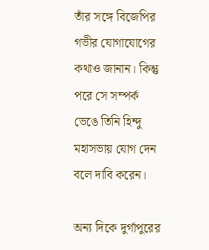তাঁর সঙ্গে বিজেপির গভীর যোগাযোগের কথাও জানান। কিন্তু পরে সে সম্পর্ক ভেঙে তিনি হিন্দু মহাসভায় যোগ দেন বলে দাবি করেন।

অন্য দিকে দুর্গাপুরের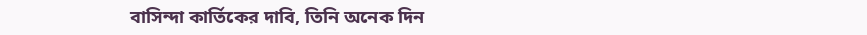বাসিন্দা কার্তিকের দাবি, তিনি অনেক দিন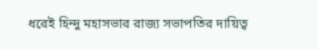ধরেই হিন্দু মহাসভার রাজ্য সভাপতির দায়িত্ব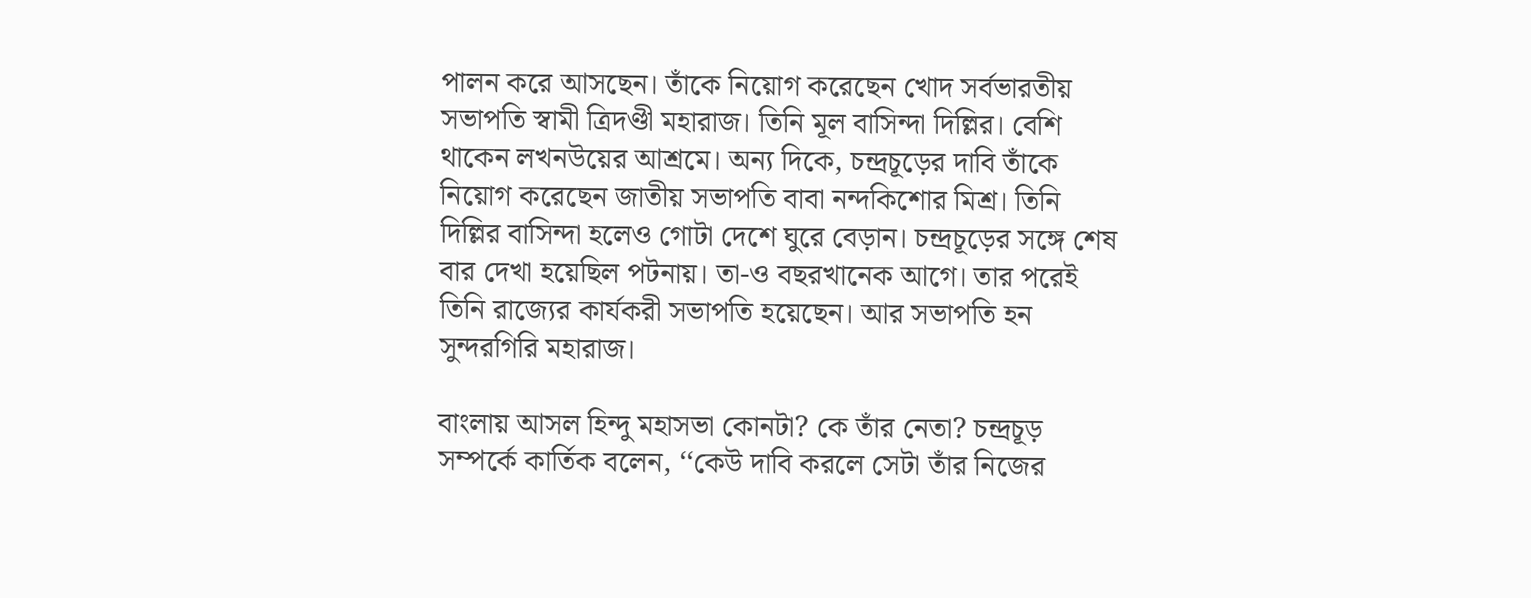পালন করে আসছেন। তাঁকে নিয়োগ করেছেন খোদ সর্বভারতীয় সভাপতি স্বামী ত্রিদণ্ডী মহারাজ। তিনি মূল বাসিন্দা দিল্লির। বেশি থাকেন লখনউয়ের আশ্রমে। অন্য দিকে, চন্দ্রচূড়ের দাবি তাঁকে নিয়োগ করেছেন জাতীয় সভাপতি বাবা নন্দকিশোর মিশ্র। তিনি দিল্লির বাসিন্দা হলেও গোটা দেশে ঘুরে বেড়ান। চন্দ্রচূড়ের সঙ্গে শেষ বার দেখা হয়েছিল পটনায়। তা-ও বছরখানেক আগে। তার পরেই তিনি রাজ্যের কার্যকরী সভাপতি হয়েছেন। আর সভাপতি হন সুন্দরগিরি মহারাজ।

বাংলায় আসল হিন্দু মহাসভা কোনটা? কে তাঁর নেতা? চন্দ্রচূড় সম্পর্কে কার্তিক বলেন, ‘‘কেউ দাবি করলে সেটা তাঁর নিজের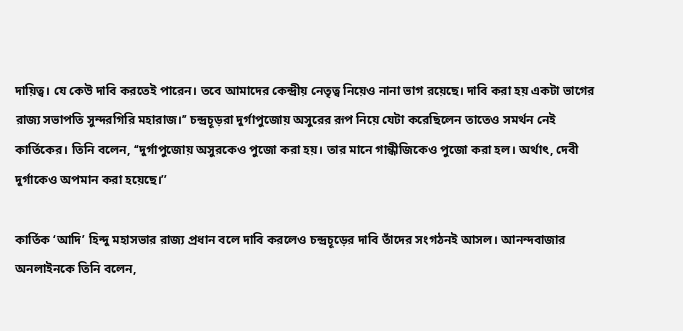দায়িত্ব। যে কেউ দাবি করতেই পারেন। তবে আমাদের কেন্দ্রীয় নেতৃত্ব নিয়েও নানা ভাগ রয়েছে। দাবি করা হয় একটা ভাগের রাজ্য সভাপতি সুন্দরগিরি মহারাজ।’’ চন্দ্রচূড়রা দুর্গাপুজোয় অসুরের রূপ নিয়ে যেটা করেছিলেন তাতেও সমর্থন নেই কার্তিকের। তিনি বলেন, ‘‘দুর্গাপুজোয় অসুরকেও পুজো করা হয়। তার মানে গান্ধীজিকেও পুজো করা হল। অর্থাৎ, দেবী দুর্গাকেও অপমান করা হয়েছে।’’

কার্তিক ‘আদি’ হিন্দু মহাসভার রাজ্য প্রধান বলে দাবি করলেও চন্দ্রচূড়ের দাবি তাঁদের সংগঠনই আসল। আনন্দবাজার অনলাইনকে তিনি বলেন,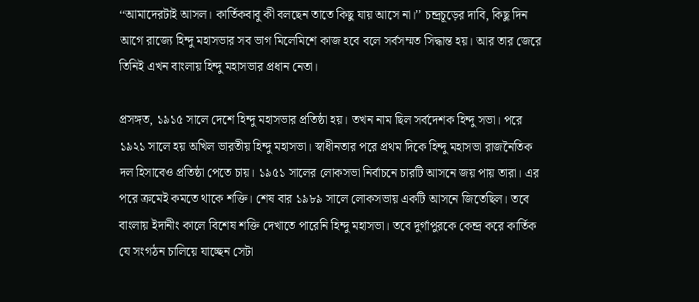‘‘আমাদেরটাই আসল। কার্তিকবাবু কী বলছেন তাতে কিছু যায় আসে না।’’ চন্দ্রচূড়ের দাবি, কিছু দিন আগে রাজ্যে হিন্দু মহাসভার সব ভাগ মিলেমিশে কাজ হবে বলে সর্বসম্মত সিদ্ধান্ত হয়। আর তার জেরে তিনিই এখন বাংলায় হিন্দু মহাসভার প্রধান নেতা।

প্রসঙ্গত, ১৯১৫ সালে দেশে হিন্দু মহাসভার প্রতিষ্ঠা হয়। তখন নাম ছিল সর্বদেশক হিন্দু সভা। পরে ১৯২১ সালে হয় অখিল ভারতীয় হিন্দু মহাসভা। স্বাধীনতার পরে প্রথম দিকে হিন্দু মহাসভা রাজনৈতিক দল হিসাবেও প্রতিষ্ঠা পেতে চায়। ১৯৫১ সালের লোকসভা নির্বাচনে চারটি আসনে জয় পায় তারা। এর পরে ক্রমেই কমতে থাকে শক্তি। শেষ বার ১৯৮৯ সালে লোকসভায় একটি আসনে জিতেছিল। তবে বাংলায় ইদানীং কালে বিশেষ শক্তি দেখাতে পারেনি হিন্দু মহাসভা। তবে দুর্গাপুরকে কেন্দ্র করে কার্তিক যে সংগঠন চালিয়ে যাচ্ছেন সেটা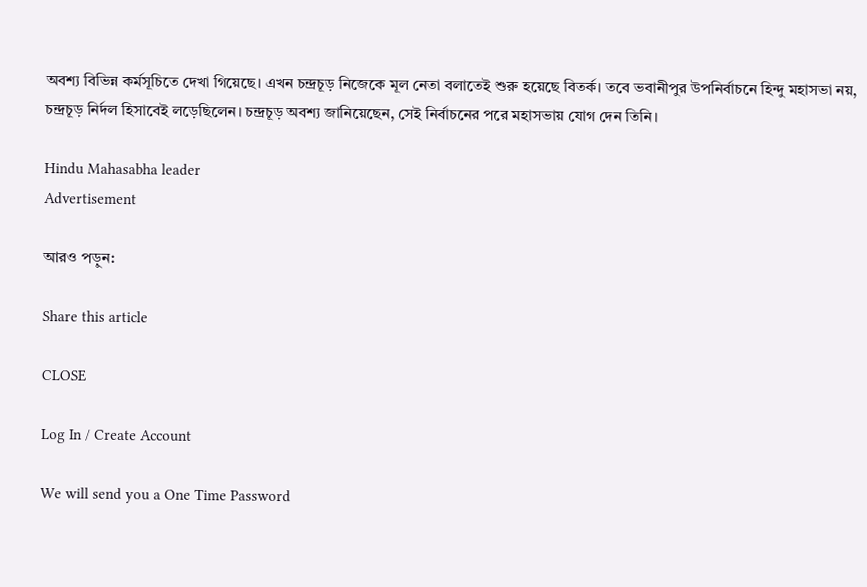অবশ্য বিভিন্ন কর্মসূচিতে দেখা গিয়েছে। এখন চন্দ্রচূড় নিজেকে মূল নেতা বলাতেই শুরু হয়েছে বিতর্ক। তবে ভবানীপুর উপনির্বাচনে হিন্দু মহাসভা নয়, চন্দ্রচূড় নির্দল হিসাবেই লড়েছিলেন। চন্দ্রচূড় অবশ্য জানিয়েছেন, সেই নির্বাচনের পরে মহাসভায় যোগ দেন তিনি।

Hindu Mahasabha leader
Advertisement

আরও পড়ুন:

Share this article

CLOSE

Log In / Create Account

We will send you a One Time Password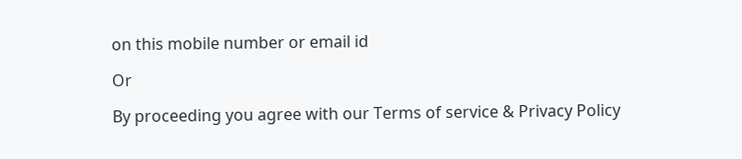on this mobile number or email id

Or

By proceeding you agree with our Terms of service & Privacy Policy